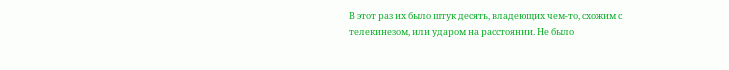В этот раз их было штук десять, владеющих чем-то, схожим с телекинезом, или ударом на расстоянии. Не было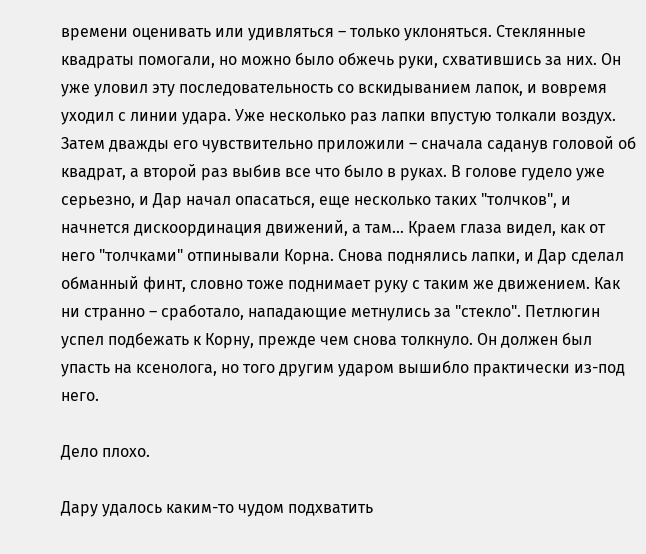времени оценивать или удивляться – только уклоняться. Стеклянные квадраты помогали, но можно было обжечь руки, схватившись за них. Он уже уловил эту последовательность со вскидыванием лапок, и вовремя уходил с линии удара. Уже несколько раз лапки впустую толкали воздух. Затем дважды его чувствительно приложили – сначала саданув головой об квадрат, а второй раз выбив все что было в руках. В голове гудело уже серьезно, и Дар начал опасаться, еще несколько таких "толчков", и начнется дискоординация движений, а там… Краем глаза видел, как от него "толчками" отпинывали Корна. Снова поднялись лапки, и Дар сделал обманный финт, словно тоже поднимает руку с таким же движением. Как ни странно – сработало, нападающие метнулись за "стекло". Петлюгин успел подбежать к Корну, прежде чем снова толкнуло. Он должен был упасть на ксенолога, но того другим ударом вышибло практически из-под него.

Дело плохо.

Дару удалось каким-то чудом подхватить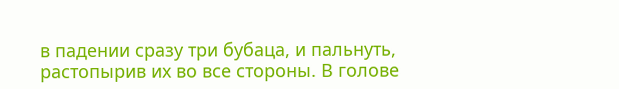в падении сразу три бубаца, и пальнуть, растопырив их во все стороны. В голове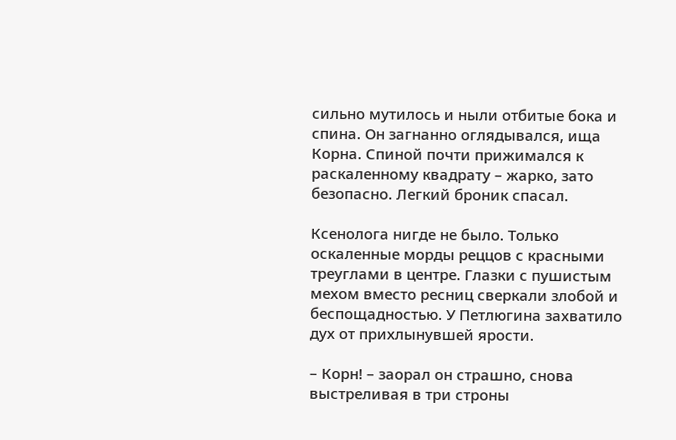сильно мутилось и ныли отбитые бока и спина. Он загнанно оглядывался, ища Корна. Спиной почти прижимался к раскаленному квадрату – жарко, зато безопасно. Легкий броник спасал.

Ксенолога нигде не было. Только оскаленные морды реццов с красными треуглами в центре. Глазки с пушистым мехом вместо ресниц сверкали злобой и беспощадностью. У Петлюгина захватило дух от прихлынувшей ярости.

– Корн! – заорал он страшно, снова выстреливая в три строны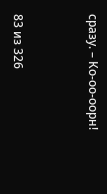сразу. – Ко-оо-оорн!



83 из 326